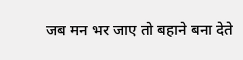जब मन भर जाए तो बहाने बना देते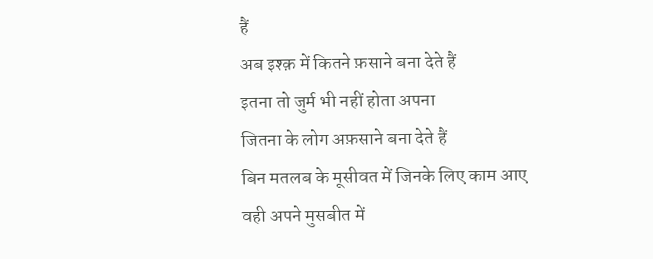हैं
अब इश्क़ में कितने फ़साने बना देते हैं
इतना तो जुर्म भी नहीं होता अपना
जितना के लोग अफ़साने बना देते हैं
बिन मतलब के मूसीवत में जिनके लिए काम आए
वही अपने मुसबीत में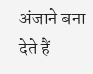अंजाने बना देते हैं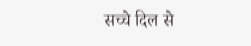सच्चे दिल से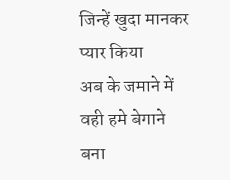जिन्हें खुदा मानकर प्यार किया
अब के जमाने में वही हमे बेगाने बना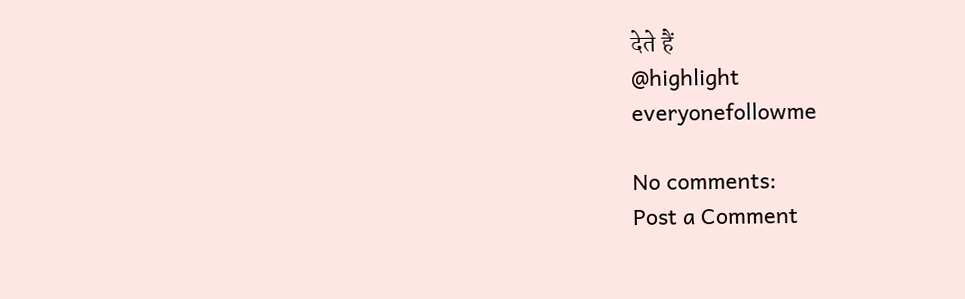देते हैं
@highlight
everyonefollowme

No comments:
Post a Comment